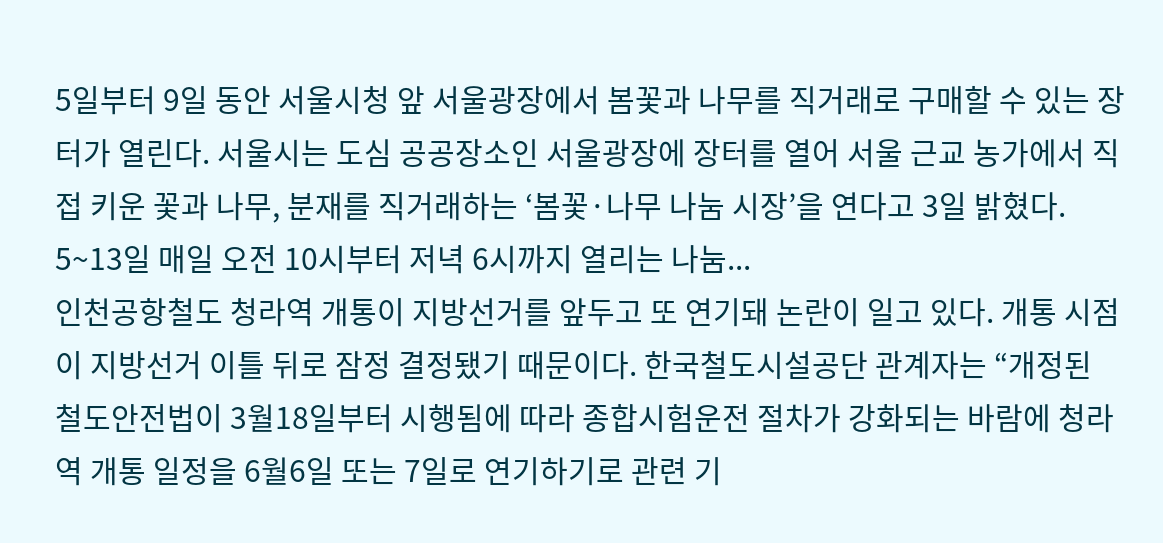5일부터 9일 동안 서울시청 앞 서울광장에서 봄꽃과 나무를 직거래로 구매할 수 있는 장터가 열린다. 서울시는 도심 공공장소인 서울광장에 장터를 열어 서울 근교 농가에서 직접 키운 꽃과 나무, 분재를 직거래하는 ‘봄꽃·나무 나눔 시장’을 연다고 3일 밝혔다. 5~13일 매일 오전 10시부터 저녁 6시까지 열리는 나눔...
인천공항철도 청라역 개통이 지방선거를 앞두고 또 연기돼 논란이 일고 있다. 개통 시점이 지방선거 이틀 뒤로 잠정 결정됐기 때문이다. 한국철도시설공단 관계자는 “개정된 철도안전법이 3월18일부터 시행됨에 따라 종합시험운전 절차가 강화되는 바람에 청라역 개통 일정을 6월6일 또는 7일로 연기하기로 관련 기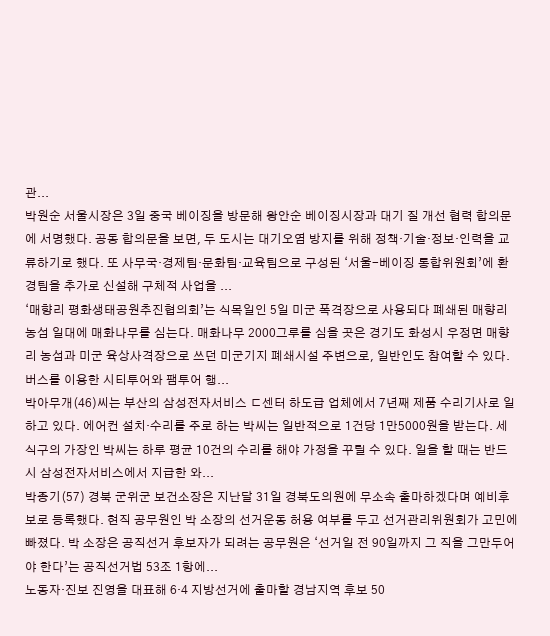관...
박원순 서울시장은 3일 중국 베이징을 방문해 왕안순 베이징시장과 대기 질 개선 협력 합의문에 서명했다. 공동 합의문을 보면, 두 도시는 대기오염 방지를 위해 정책·기술·정보·인력을 교류하기로 했다. 또 사무국·경제팀·문화팀·교육팀으로 구성된 ‘서울-베이징 통합위원회’에 환경팀을 추가로 신설해 구체적 사업을 ...
‘매향리 평화생태공원추진협의회’는 식목일인 5일 미군 폭격장으로 사용되다 폐쇄된 매향리 농섬 일대에 매화나무를 심는다. 매화나무 2000그루를 심을 곳은 경기도 화성시 우정면 매향리 농섬과 미군 육상사격장으로 쓰던 미군기지 폐쇄시설 주변으로, 일반인도 참여할 수 있다. 버스를 이용한 시티투어와 팸투어 행...
박아무개(46)씨는 부산의 삼성전자서비스 ㄷ센터 하도급 업체에서 7년째 제품 수리기사로 일하고 있다. 에어컨 설치·수리를 주로 하는 박씨는 일반적으로 1건당 1만5000원을 받는다. 세 식구의 가장인 박씨는 하루 평균 10건의 수리를 해야 가정을 꾸릴 수 있다. 일을 할 때는 반드시 삼성전자서비스에서 지급한 와...
박종기(57) 경북 군위군 보건소장은 지난달 31일 경북도의원에 무소속 출마하겠다며 예비후보로 등록했다. 현직 공무원인 박 소장의 선거운동 허용 여부를 두고 선거관리위원회가 고민에 빠졌다. 박 소장은 공직선거 후보자가 되려는 공무원은 ‘선거일 전 90일까지 그 직을 그만두어야 한다’는 공직선거법 53조 1항에...
노동자·진보 진영을 대표해 6·4 지방선거에 출마할 경남지역 후보 50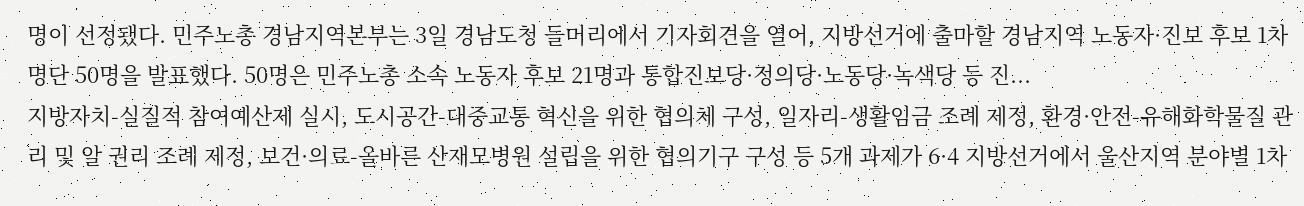명이 선정됐다. 민주노총 경남지역본부는 3일 경남도청 들머리에서 기자회견을 열어, 지방선거에 출마할 경남지역 노동자·진보 후보 1차 명단 50명을 발표했다. 50명은 민주노총 소속 노동자 후보 21명과 통합진보당·정의당·노동당·녹색당 등 진...
지방자치-실질적 참여예산제 실시, 도시공간-대중교통 혁신을 위한 협의체 구성, 일자리-생활임금 조례 제정, 환경·안전-유해화학물질 관리 및 알 권리 조례 제정, 보건·의료-올바른 산재모병원 설립을 위한 협의기구 구성 등 5개 과제가 6·4 지방선거에서 울산지역 분야별 1차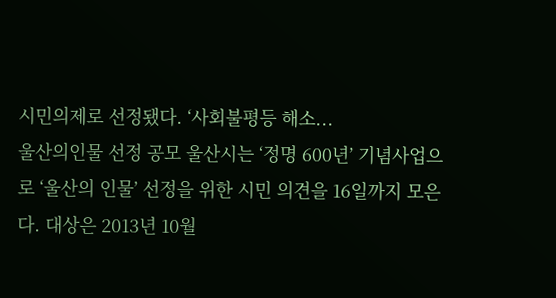시민의제로 선정됐다. ‘사회불평등 해소...
울산의인물 선정 공모 울산시는 ‘정명 600년’ 기념사업으로 ‘울산의 인물’ 선정을 위한 시민 의견을 16일까지 모은다. 대상은 2013년 10월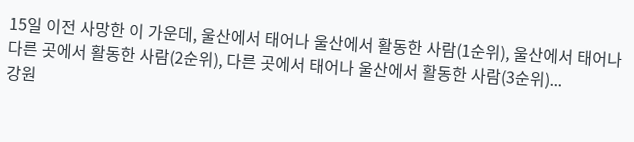15일 이전 사망한 이 가운데, 울산에서 태어나 울산에서 활동한 사람(1순위), 울산에서 태어나 다른 곳에서 활동한 사람(2순위), 다른 곳에서 태어나 울산에서 활동한 사람(3순위)...
강원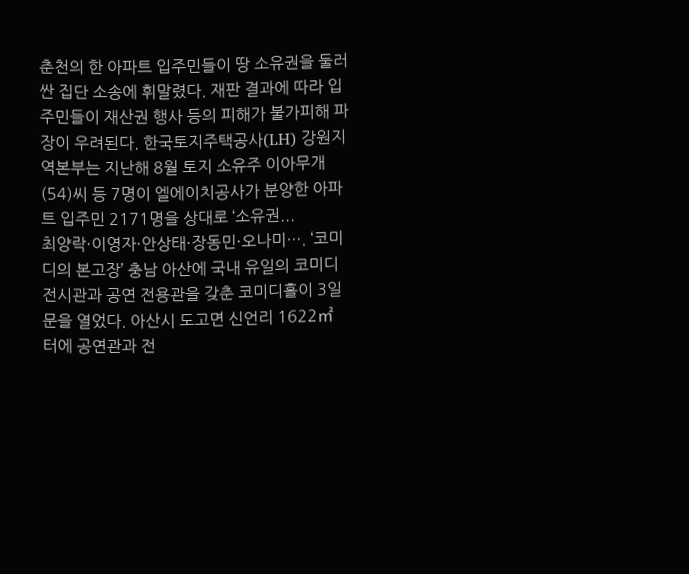춘천의 한 아파트 입주민들이 땅 소유권을 둘러싼 집단 소송에 휘말렸다. 재판 결과에 따라 입주민들이 재산권 행사 등의 피해가 불가피해 파장이 우려된다. 한국토지주택공사(LH) 강원지역본부는 지난해 8월 토지 소유주 이아무개(54)씨 등 7명이 엘에이치공사가 분양한 아파트 입주민 2171명을 상대로 ‘소유권...
최양락·이영자·안상태·장동민·오나미…. ‘코미디의 본고장’ 충남 아산에 국내 유일의 코미디 전시관과 공연 전용관을 갖춘 코미디홀이 3일 문을 열었다. 아산시 도고면 신언리 1622㎡ 터에 공연관과 전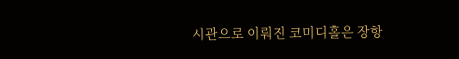시관으로 이뤄진 코미디홀은 장항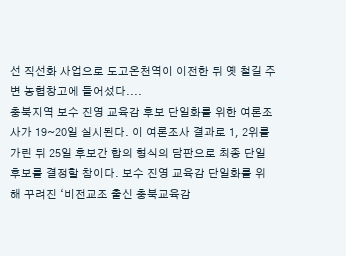선 직선화 사업으로 도고온천역이 이전한 뒤 옛 철길 주변 농협창고에 들어섰다....
충북지역 보수 진영 교육감 후보 단일화를 위한 여론조사가 19~20일 실시된다. 이 여론조사 결과로 1, 2위를 가린 뒤 25일 후보간 합의 형식의 담판으로 최종 단일 후보를 결정할 참이다. 보수 진영 교육감 단일화를 위해 꾸려진 ‘비전교조 출신 충북교육감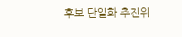후보 단일화 추진위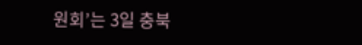원회’는 3일 충북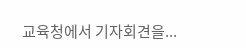교육청에서 기자회견을...